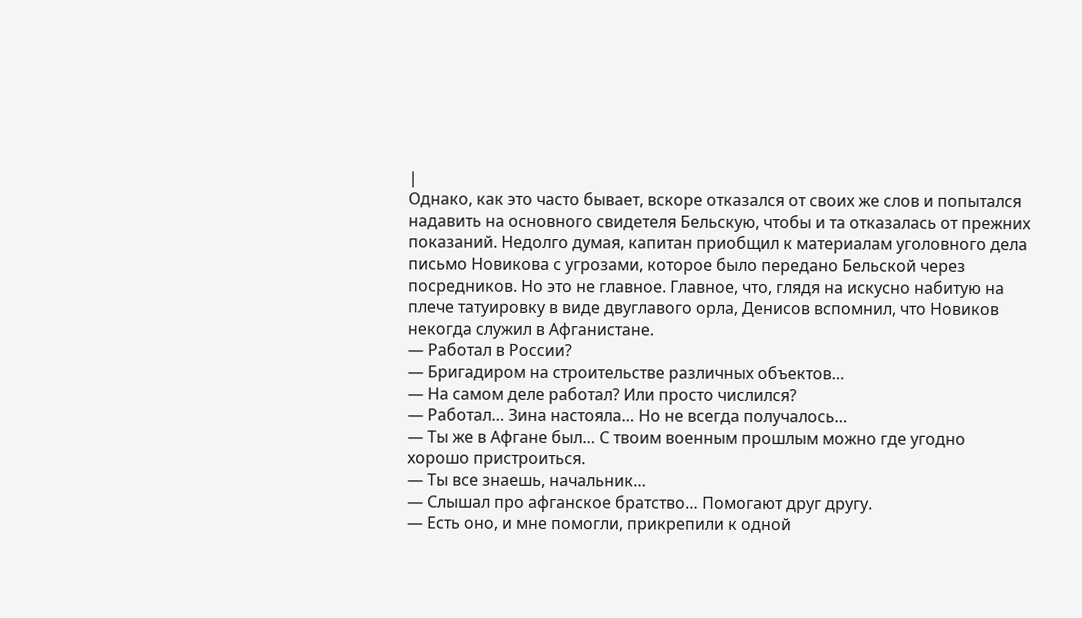|
Однако, как это часто бывает, вскоре отказался от своих же слов и попытался надавить на основного свидетеля Бельскую, чтобы и та отказалась от прежних показаний. Недолго думая, капитан приобщил к материалам уголовного дела письмо Новикова с угрозами, которое было передано Бельской через посредников. Но это не главное. Главное, что, глядя на искусно набитую на плече татуировку в виде двуглавого орла, Денисов вспомнил, что Новиков некогда служил в Афганистане.
— Работал в России?
— Бригадиром на строительстве различных объектов…
— На самом деле работал? Или просто числился?
— Работал… Зина настояла… Но не всегда получалось…
— Ты же в Афгане был… С твоим военным прошлым можно где угодно хорошо пристроиться.
— Ты все знаешь, начальник…
— Слышал про афганское братство… Помогают друг другу.
— Есть оно, и мне помогли, прикрепили к одной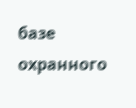базе охранного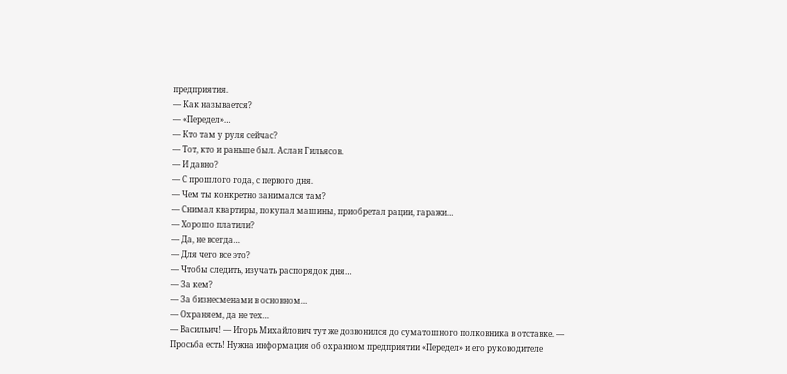предприятия.
— Как называется?
— «Передел»…
— Кто там у руля сейчас?
— Тот, кто и раньше был. Аслан Гильясов.
— И давно?
— С прошлого года, с первого дня.
— Чем ты конкретно занимался там?
— Снимал квартиры, покупал машины, приобретал рации, гаражи…
— Хорошо платили?
— Да, не всегда…
— Для чего все это?
— Чтобы следить, изучать распорядок дня…
— За кем?
— За бизнесменами в основном…
— Охраняем, да не тех…
— Васильич! — Игорь Михайлович тут же дозвонился до суматошного полковника в отставке. — Просьба есть! Нужна информация об охранном предприятии «Передел» и его руководителе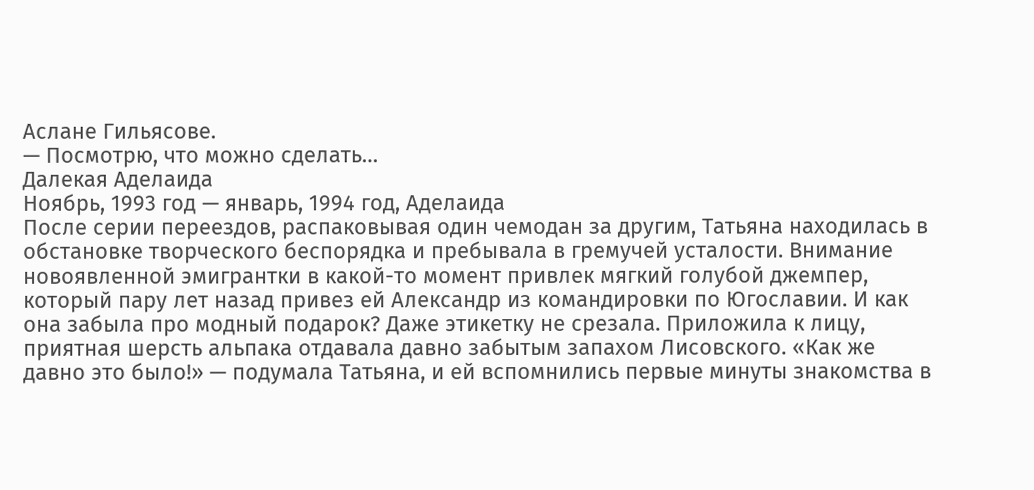Аслане Гильясове.
— Посмотрю, что можно сделать…
Далекая Аделаида
Ноябрь, 1993 год — январь, 1994 год, Аделаида
После серии переездов, распаковывая один чемодан за другим, Татьяна находилась в обстановке творческого беспорядка и пребывала в гремучей усталости. Внимание новоявленной эмигрантки в какой-то момент привлек мягкий голубой джемпер, который пару лет назад привез ей Александр из командировки по Югославии. И как она забыла про модный подарок? Даже этикетку не срезала. Приложила к лицу, приятная шерсть альпака отдавала давно забытым запахом Лисовского. «Как же давно это было!» — подумала Татьяна, и ей вспомнились первые минуты знакомства в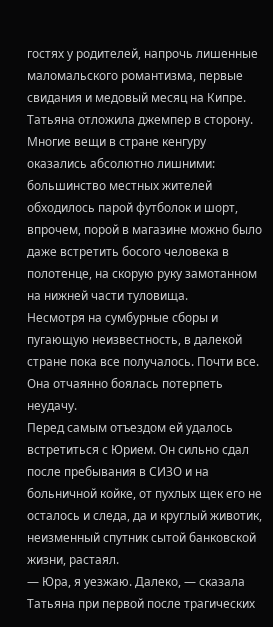гостях у родителей, напрочь лишенные маломальского романтизма, первые свидания и медовый месяц на Кипре.
Татьяна отложила джемпер в сторону. Многие вещи в стране кенгуру оказались абсолютно лишними: большинство местных жителей обходилось парой футболок и шорт, впрочем, порой в магазине можно было даже встретить босого человека в полотенце, на скорую руку замотанном на нижней части туловища.
Несмотря на сумбурные сборы и пугающую неизвестность, в далекой стране пока все получалось. Почти все. Она отчаянно боялась потерпеть неудачу.
Перед самым отъездом ей удалось встретиться с Юрием. Он сильно сдал после пребывания в СИЗО и на больничной койке, от пухлых щек его не осталось и следа, да и круглый животик, неизменный спутник сытой банковской жизни, растаял.
— Юра, я уезжаю. Далеко, — сказала Татьяна при первой после трагических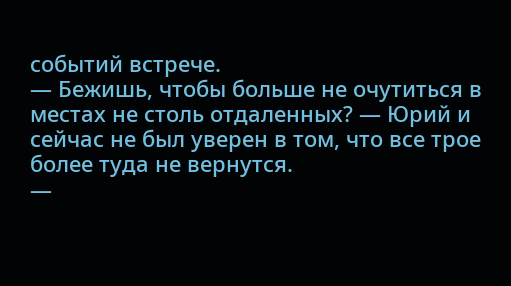событий встрече.
— Бежишь, чтобы больше не очутиться в местах не столь отдаленных? — Юрий и сейчас не был уверен в том, что все трое более туда не вернутся.
—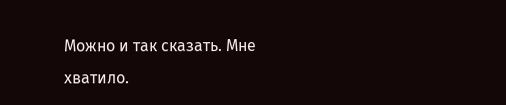Можно и так сказать. Мне хватило.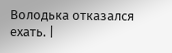Володька отказался ехать. |